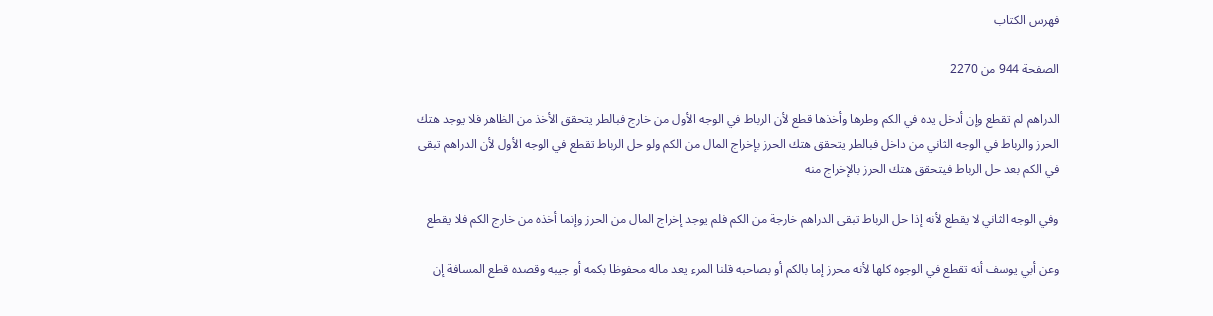فهرس الكتاب

الصفحة 944 من 2270

الدراهم لم تقطع وإن أدخل يده في الكم وطرها وأخذها قطع لأن الرباط في الوجه الأول من خارج فبالطر يتحقق الأخذ من الظاهر فلا يوجد هتك الحرز والرباط في الوجه الثاني من داخل فبالطر يتحقق هتك الحرز بإخراج المال من الكم ولو حل الرباط تقطع في الوجه الأول لأن الدراهم تبقى في الكم بعد حل الرباط فيتحقق هتك الحرز بالإخراج منه

وفي الوجه الثاني لا يقطع لأنه إذا حل الرباط تبقى الدراهم خارجة من الكم فلم يوجد إخراج المال من الحرز وإنما أخذه من خارج الكم فلا يقطع

وعن أبي يوسف أنه تقطع في الوجوه كلها لأنه محرز إما بالكم أو بصاحبه قلنا المرء يعد ماله محفوظا بكمه أو جيبه وقصده قطع المسافة إن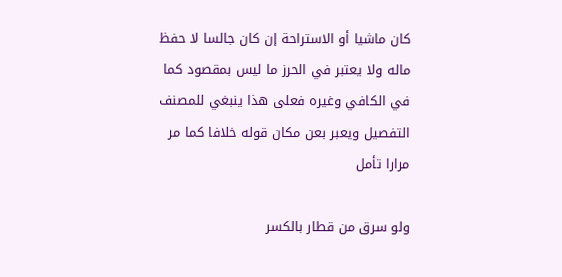كان ماشيا أو الاستراحة إن كان جالسا لا حفظ ماله ولا يعتبر في الحرز ما ليس بمقصود كما في الكافي وغيره فعلى هذا ينبغي للمصنف التفصيل ويعبر بعن مكان قوله خلافا كما مر مرارا تأمل

ولو سرق من قطار بالكسر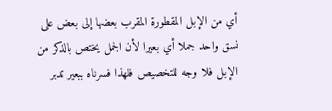أي من الإبل المقطورة المقرب بعضها إلى بعض على نسق واحد جملا أي بعيرا لأن الجمل يختص بالذكر من الإبل فلا وجه للتخصيص فلهذا فسرناه ببعير تدبر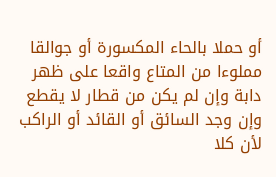أو حملا بالحاء المكسورة أو جوالقا مملوءا من المتاع واقعا على ظهر دابة وإن لم يكن من قطار لا يقطع وإن وجد السائق أو القائد أو الراكب لأن كلا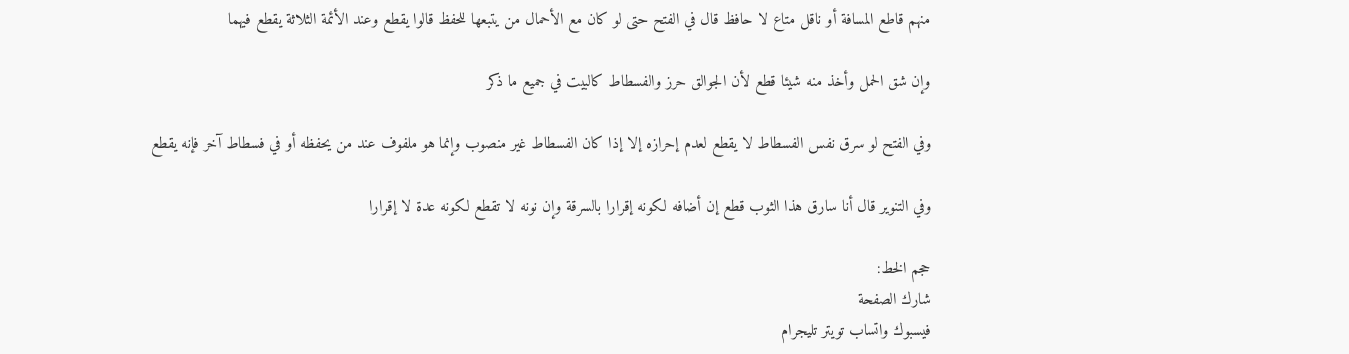منهم قاطع المسافة أو ناقل متاع لا حافظ قال في الفتح حتى لو كان مع الأحمال من يتبعها للحفظ قالوا يقطع وعند الأئمة الثلاثة يقطع فيهما

وإن شق الحمل وأخذ منه شيئا قطع لأن الجوالق حرز والفسطاط كالبيت في جميع ما ذكر

وفي الفتح لو سرق نفس الفسطاط لا يقطع لعدم إحرازه إلا إذا كان الفسطاط غير منصوب وإنما هو ملفوف عند من يحفظه أو في فسطاط آخر فإنه يقطع

وفي التنوير قال أنا سارق هذا الثوب قطع إن أضافه لكونه إقرارا بالسرقة وإن نونه لا تقطع لكونه عدة لا إقرارا

حجم الخط:
شارك الصفحة
فيسبوك واتساب تويتر تليجرام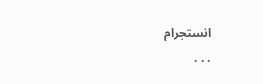انستجرام
. . .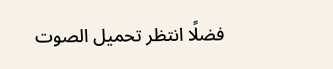فضلًا انتظر تحميل الصوت